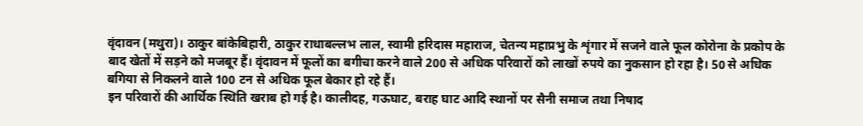वृंदावन (मथुरा)। ठाकुर बांकेबिहारी, ठाकुर राधाबल्लभ लाल, स्वामी हरिदास महाराज, चेतन्य महाप्रभु के शृंगार में सजने वाले फूल कोरोना के प्रकोप के बाद खेतों में सड़ने को मजबूर हैं। वृंदावन में फूलों का बगीचा करने वाले 200 से अधिक परिवारों को लाखों रुपये का नुकसान हो रहा है। 50 से अधिक बगिया से निकलने वाले 100 टन से अधिक फूल बेकार हो रहे हैं।
इन परिवारों की आर्थिक स्थिति खराब हो गई है। कालीदह, गऊघाट, बराह घाट आदि स्थानों पर सैनी समाज तथा निषाद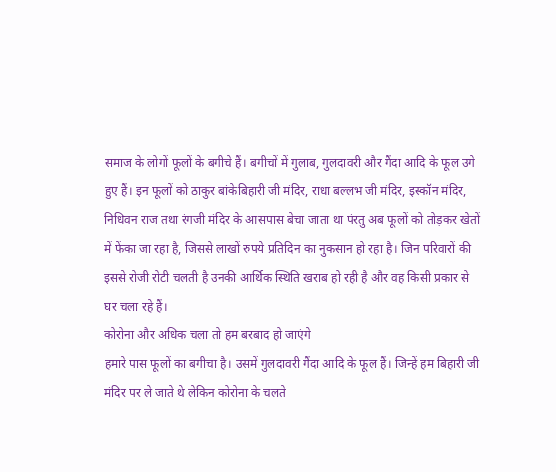समाज के लोगों फूलों के बगीचे हैं। बगीचों में गुलाब, गुलदावरी और गैंदा आदि के फूल उगे हुए हैं। इन फूलों को ठाकुर बांकेबिहारी जी मंदिर, राधा बल्लभ जी मंदिर, इस्कॉन मंदिर, निधिवन राज तथा रंगजी मंदिर के आसपास बेचा जाता था पंरतु अब फूलों को तोड़कर खेतों में फेंका जा रहा है, जिससे लाखों रुपये प्रतिदिन का नुकसान हो रहा है। जिन परिवारों की इससे रोजी रोटी चलती है उनकी आर्थिक स्थिति खराब हो रही है और वह किसी प्रकार से घर चला रहे हैं।
कोरोना और अधिक चला तो हम बरबाद हो जाएंगे
हमारे पास फूलों का बगीचा है। उसमें गुलदावरी गैंदा आदि के फूल हैं। जिन्हें हम बिहारी जी मंदिर पर ले जाते थे लेकिन कोरोना के चलते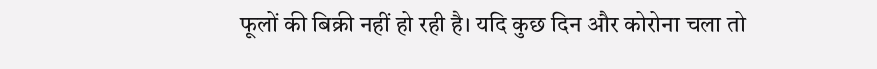फूलों की बिक्री नहीं हो रही है। यदि कुछ दिन और कोरोना चला तो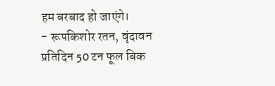हम बरबाद हो जाएंगे।
- रूपकिशोर रतन, वृंदावन
प्रतिदिन 50 टन फूल बिक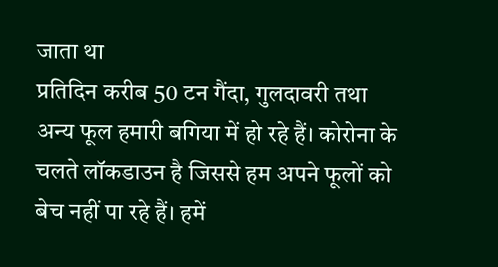जाता था
प्रतिदिन करीब 50 टन गैंदा, गुलदावरी तथा अन्य फूल हमारी बगिया में हो रहे हैं। कोरोना के चलते लॉकडाउन है जिससे हम अपने फूलों को बेच नहीं पा रहे हैं। हमें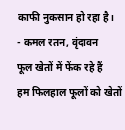काफी नुकसान हो रहा है।
- कमल रतन, वृंदावन
फूल खेतों में फेंक रहे हैं
हम फिलहाल फूलों को खेतों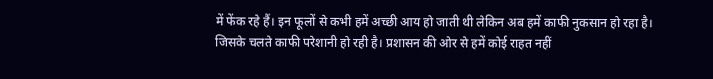में फेंक रहे हैं। इन फूलों से कभी हमें अच्छी आय हो जाती थी लेकिन अब हमें काफी नुकसान हो रहा है। जिसके चलते काफी परेशानी हो रही है। प्रशासन की ओर से हमें कोई राहत नहीं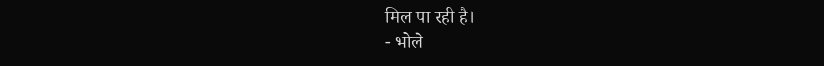मिल पा रही है।
- भोले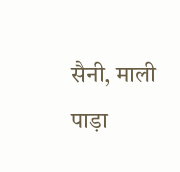सैनी, माली पाड़ा